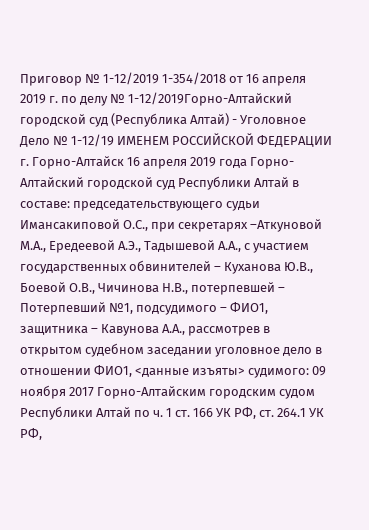Приговор № 1-12/2019 1-354/2018 от 16 апреля 2019 г. по делу № 1-12/2019Горно-Алтайский городской суд (Республика Алтай) - Уголовное Дело № 1-12/19 ИМЕНЕМ РОССИЙСКОЙ ФЕДЕРАЦИИ г. Горно-Алтайск 16 апреля 2019 года Горно-Алтайский городской суд Республики Алтай в составе: председательствующего судьи Имансакиповой О.С., при секретарях –Аткуновой М.А., Ередеевой А.Э., Тадышевой А.А., с участием государственных обвинителей – Куханова Ю.В., Боевой О.В., Чичинова Н.В., потерпевшей – Потерпевший №1, подсудимого – ФИО1, защитника – Кавунова А.А., рассмотрев в открытом судебном заседании уголовное дело в отношении ФИО1, <данные изъяты> судимого: 09 ноября 2017 Горно-Алтайским городским судом Республики Алтай по ч. 1 ст. 166 УК РФ, ст. 264.1 УК РФ,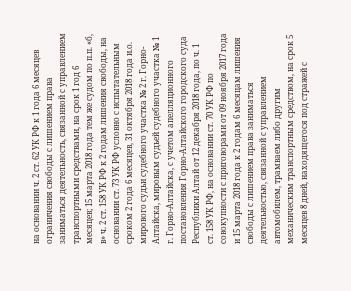на основании ч. 2 ст. 62 УК РФ к 1 года 6 месяцев ограничения свободы с лишением права заниматься деятельность, связанной с управлением транспортными средствами, на срок 1 год 6 месяцев; 15 марта 2018 года тем же судом по п.п. «б, в» ч. 2 ст. 158 УК РФ к 2 годам лишения свободы, на основании ст. 73 УК РФ условно с испытательным сроком 2 года 6 месяцев, 31 октября 2018 года и.о. мирового судьи судебного участка № 2 г. Горно-Алтайска, мировым судьей судебного участка № 1 г. Горно-Алтайска, с учетом апелляционного постановления Горно-Алтайского городского суда Республики Алтай от 12 декабря 2018 года, по ч. 1 ст. 158 УК РФ, на основании ст. 70 УК РФ по совокупности с приговорами от 09 ноября 2017 года и 15 марта 2018 года к 2 годам 6 месяцам лишения свободы с лишением права заниматься деятельностью, связанной с управлением автомобилем, трамваем либо другим механическим транспортным средством, на срок 5 месяцев 8 дней, находящегося под стражей с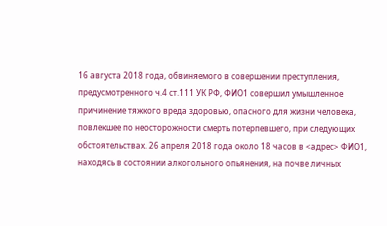16 августа 2018 года, обвиняемого в совершении преступления, предусмотренного ч.4 ст.111 УК РФ, ФИО1 совершил умышленное причинение тяжкого вреда здоровью, опасного для жизни человека, повлекшее по неосторожности смерть потерпевшего, при следующих обстоятельствах. 26 апреля 2018 года около 18 часов в <адрес> ФИО1, находясь в состоянии алкогольного опьянения, на почве личных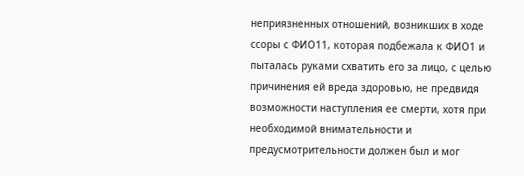неприязненных отношений, возникших в ходе ссоры с ФИО11, которая подбежала к ФИО1 и пыталась руками схватить его за лицо, с целью причинения ей вреда здоровью, не предвидя возможности наступления ее смерти, хотя при необходимой внимательности и предусмотрительности должен был и мог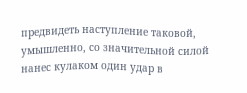предвидеть наступление таковой, умышленно, со значительной силой нанес кулаком один удар в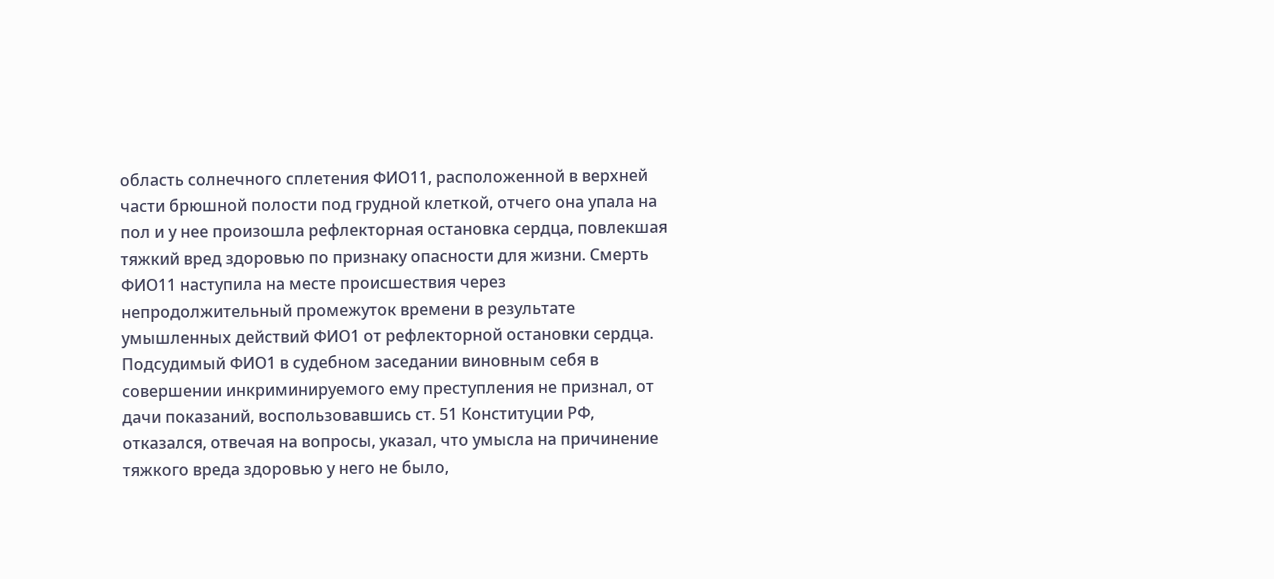область солнечного сплетения ФИО11, расположенной в верхней части брюшной полости под грудной клеткой, отчего она упала на пол и у нее произошла рефлекторная остановка сердца, повлекшая тяжкий вред здоровью по признаку опасности для жизни. Смерть ФИО11 наступила на месте происшествия через непродолжительный промежуток времени в результате умышленных действий ФИО1 от рефлекторной остановки сердца. Подсудимый ФИО1 в судебном заседании виновным себя в совершении инкриминируемого ему преступления не признал, от дачи показаний, воспользовавшись ст. 51 Конституции РФ, отказался, отвечая на вопросы, указал, что умысла на причинение тяжкого вреда здоровью у него не было,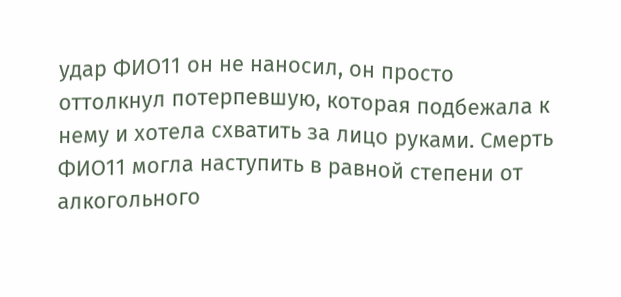удар ФИО11 он не наносил, он просто оттолкнул потерпевшую, которая подбежала к нему и хотела схватить за лицо руками. Смерть ФИО11 могла наступить в равной степени от алкогольного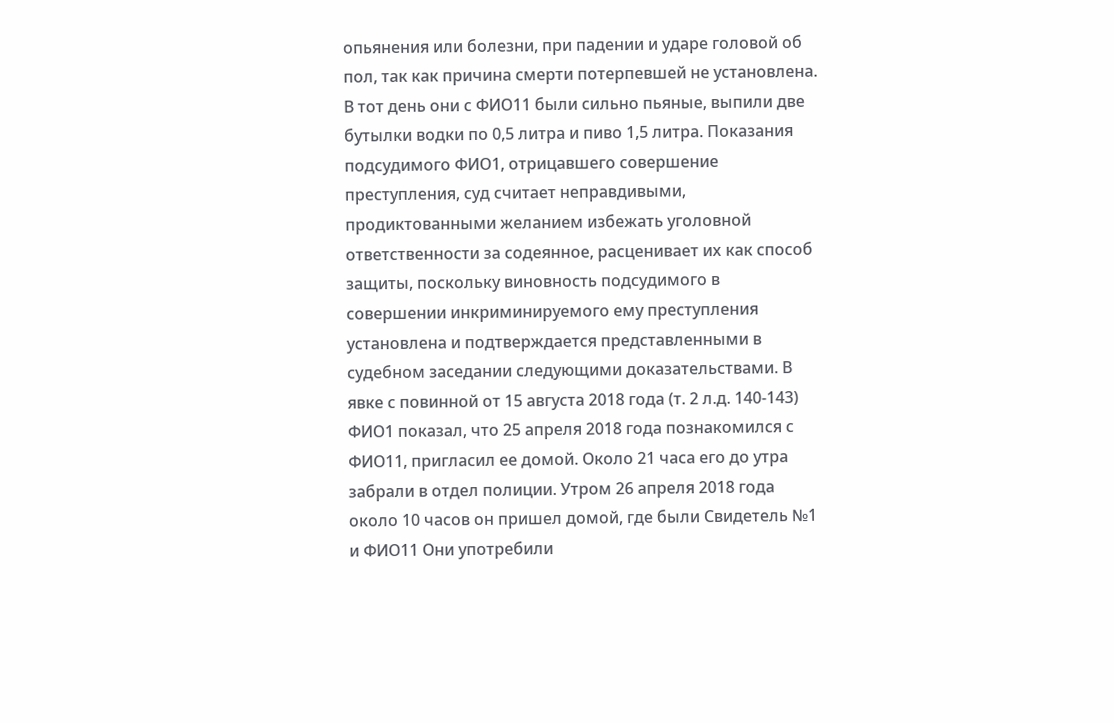опьянения или болезни, при падении и ударе головой об пол, так как причина смерти потерпевшей не установлена. В тот день они с ФИО11 были сильно пьяные, выпили две бутылки водки по 0,5 литра и пиво 1,5 литра. Показания подсудимого ФИО1, отрицавшего совершение преступления, суд считает неправдивыми, продиктованными желанием избежать уголовной ответственности за содеянное, расценивает их как способ защиты, поскольку виновность подсудимого в совершении инкриминируемого ему преступления установлена и подтверждается представленными в судебном заседании следующими доказательствами. В явке с повинной от 15 августа 2018 года (т. 2 л.д. 140-143) ФИО1 показал, что 25 апреля 2018 года познакомился с ФИО11, пригласил ее домой. Около 21 часа его до утра забрали в отдел полиции. Утром 26 апреля 2018 года около 10 часов он пришел домой, где были Свидетель №1 и ФИО11 Они употребили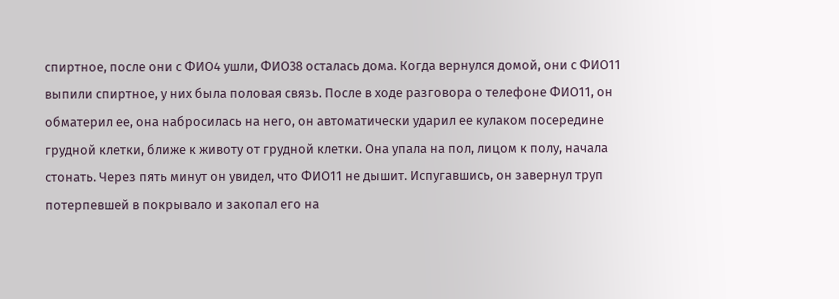спиртное, после они с ФИО4 ушли, ФИО38 осталась дома. Когда вернулся домой, они с ФИО11 выпили спиртное, у них была половая связь. После в ходе разговора о телефоне ФИО11, он обматерил ее, она набросилась на него, он автоматически ударил ее кулаком посередине грудной клетки, ближе к животу от грудной клетки. Она упала на пол, лицом к полу, начала стонать. Через пять минут он увидел, что ФИО11 не дышит. Испугавшись, он завернул труп потерпевшей в покрывало и закопал его на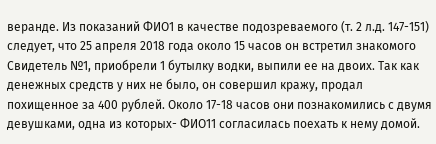веранде. Из показаний ФИО1 в качестве подозреваемого (т. 2 л.д. 147-151) следует, что 25 апреля 2018 года около 15 часов он встретил знакомого Свидетель №1, приобрели 1 бутылку водки, выпили ее на двоих. Так как денежных средств у них не было, он совершил кражу, продал похищенное за 400 рублей. Около 17-18 часов они познакомились с двумя девушками, одна из которых- ФИО11 согласилась поехать к нему домой.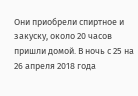Они приобрели спиртное и закуску, около 20 часов пришли домой. В ночь с 25 на 26 апреля 2018 года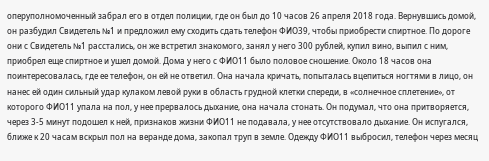оперуполномоченный забрал его в отдел полиции, где он был до 10 часов 26 апреля 2018 года. Вернувшись домой, он разбудил Свидетель №1 и предложил ему сходить сдать телефон ФИО39, чтобы приобрести спиртное. По дороге они с Свидетель №1 расстались, он же встретил знакомого, занял у него 300 рублей, купил вино, выпил с ним, приобрел еще спиртное и ушел домой. Дома у него с ФИО11 было половое сношение. Около 18 часов она поинтересовалась, где ее телефон, он ей не ответил. Она начала кричать, попыталась вцепиться ногтями в лицо, он нанес ей один сильный удар кулаком левой руки в область грудной клетки спереди, в «солнечное сплетение», от которого ФИО11 упала на пол, у нее прервалось дыхание, она начала стонать. Он подумал, что она притворяется, через 3-5 минут подошел к ней, признаков жизни ФИО11 не подавала, у нее отсутствовало дыхание. Он испугался, ближе к 20 часам вскрыл пол на веранде дома, закопал труп в земле. Одежду ФИО11 выбросил, телефон через месяц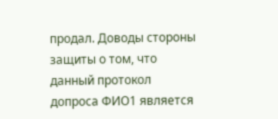продал. Доводы стороны защиты о том, что данный протокол допроса ФИО1 является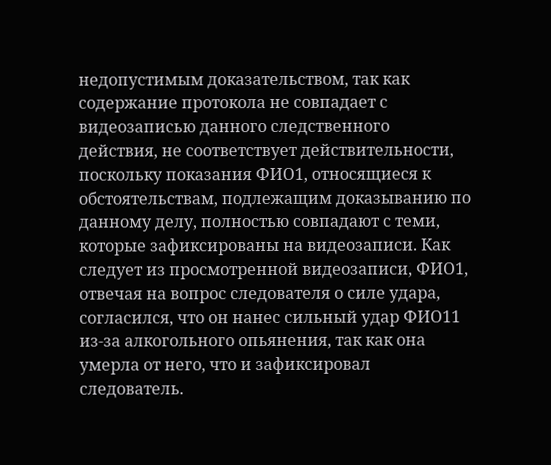недопустимым доказательством, так как содержание протокола не совпадает с видеозаписью данного следственного действия, не соответствует действительности, поскольку показания ФИО1, относящиеся к обстоятельствам, подлежащим доказыванию по данному делу, полностью совпадают с теми, которые зафиксированы на видеозаписи. Как следует из просмотренной видеозаписи, ФИО1, отвечая на вопрос следователя о силе удара, согласился, что он нанес сильный удар ФИО11 из-за алкогольного опьянения, так как она умерла от него, что и зафиксировал следователь.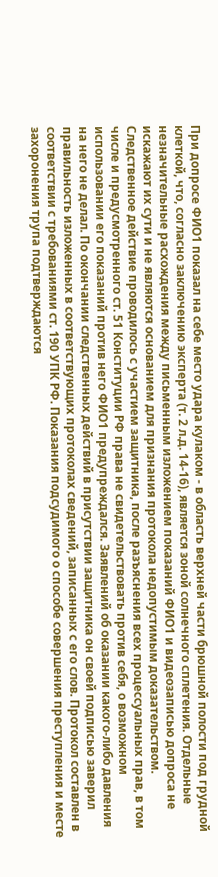При допросе ФИО1 показал на себе место удара кулаком - в область верхней части брюшной полости под грудной клеткой, что, согласно заключению эксперта (т. 2 л.д. 14-16), является зоной солнечного сплетения. Отдельные незначительные расхождения между письменным изложением показаний ФИО1 и видеозаписью допроса не искажают их сути и не являются основанием для признания протокола недопустимым доказательством. Следственное действие проводилось с участием защитника, после разъяснения всех процессуальных прав, в том числе и предусмотренного ст. 51 Конституции РФ права не свидетельствовать против себя, о возможном использовании его показаний против него ФИО1 предупреждался. Заявлений об оказании какого-либо давления на него не делал. По окончании следственных действий в присутствии защитника он своей подписью заверил правильность изложенных в соответствующих протоколах сведений, записанных с его слов. Протокол составлен в соответствии с требованиями ст. 190 УПК РФ. Показания подсудимого о способе совершения преступления и месте захоронения трупа подтверждаются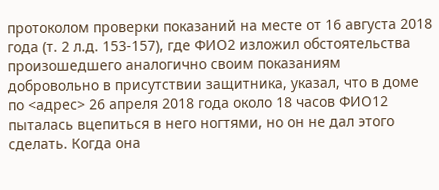протоколом проверки показаний на месте от 16 августа 2018 года (т. 2 л.д. 153-157), где ФИО2 изложил обстоятельства произошедшего аналогично своим показаниям добровольно в присутствии защитника, указал, что в доме по <адрес> 26 апреля 2018 года около 18 часов ФИО12 пыталась вцепиться в него ногтями, но он не дал этого сделать. Когда она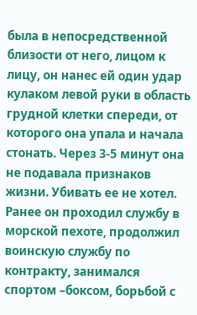была в непосредственной близости от него, лицом к лицу, он нанес ей один удар кулаком левой руки в область грудной клетки спереди, от которого она упала и начала стонать. Через 3-5 минут она не подавала признаков жизни. Убивать ее не хотел. Ранее он проходил службу в морской пехоте, продолжил воинскую службу по контракту, занимался спортом –боксом, борьбой с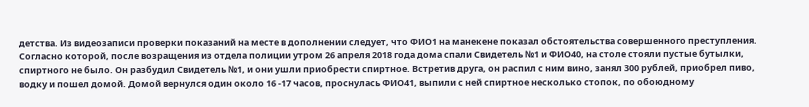детства. Из видеозаписи проверки показаний на месте в дополнении следует, что ФИО1 на манекене показал обстоятельства совершенного преступления. Согласно которой, после возращения из отдела полиции утром 26 апреля 2018 года дома спали Свидетель №1 и ФИО40, на столе стояли пустые бутылки, спиртного не было. Он разбудил Свидетель №1, и они ушли приобрести спиртное. Встретив друга, он распил с ним вино, занял 300 рублей, приобрел пиво, водку и пошел домой. Домой вернулся один около 16 -17 часов, проснулась ФИО41, выпили с ней спиртное несколько стопок, по обоюдному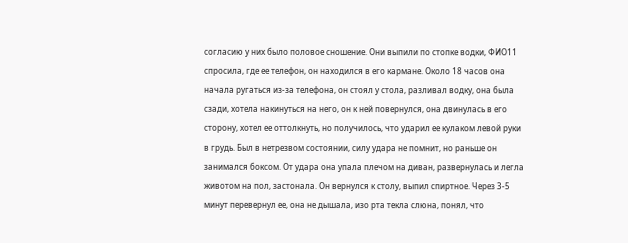согласию у них было половое сношение. Они выпили по стопке водки, ФИО11 спросила, где ее телефон, он находился в его кармане. Около 18 часов она начала ругаться из-за телефона, он стоял у стола, разливал водку, она была сзади, хотела накинуться на него, он к ней повернулся, она двинулась в его сторону, хотел ее оттолкнуть, но получилось, что ударил ее кулаком левой руки в грудь. Был в нетрезвом состоянии, силу удара не помнит, но раньше он занимался боксом. От удара она упала плечом на диван, развернулась и легла животом на пол, застонала. Он вернулся к столу, выпил спиртное. Через 3-5 минут перевернул ее, она не дышала, изо рта текла слюна, понял, что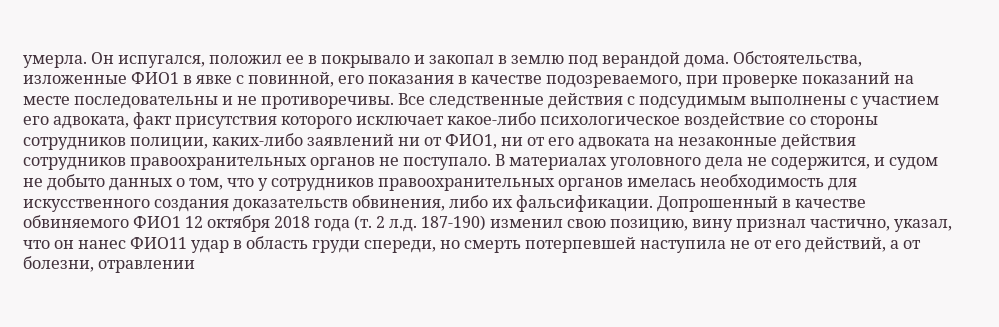умерла. Он испугался, положил ее в покрывало и закопал в землю под верандой дома. Обстоятельства, изложенные ФИО1 в явке с повинной, его показания в качестве подозреваемого, при проверке показаний на месте последовательны и не противоречивы. Все следственные действия с подсудимым выполнены с участием его адвоката, факт присутствия которого исключает какое-либо психологическое воздействие со стороны сотрудников полиции, каких-либо заявлений ни от ФИО1, ни от его адвоката на незаконные действия сотрудников правоохранительных органов не поступало. В материалах уголовного дела не содержится, и судом не добыто данных о том, что у сотрудников правоохранительных органов имелась необходимость для искусственного создания доказательств обвинения, либо их фальсификации. Допрошенный в качестве обвиняемого ФИО1 12 октября 2018 года (т. 2 л.д. 187-190) изменил свою позицию, вину признал частично, указал, что он нанес ФИО11 удар в область груди спереди, но смерть потерпевшей наступила не от его действий, а от болезни, отравлении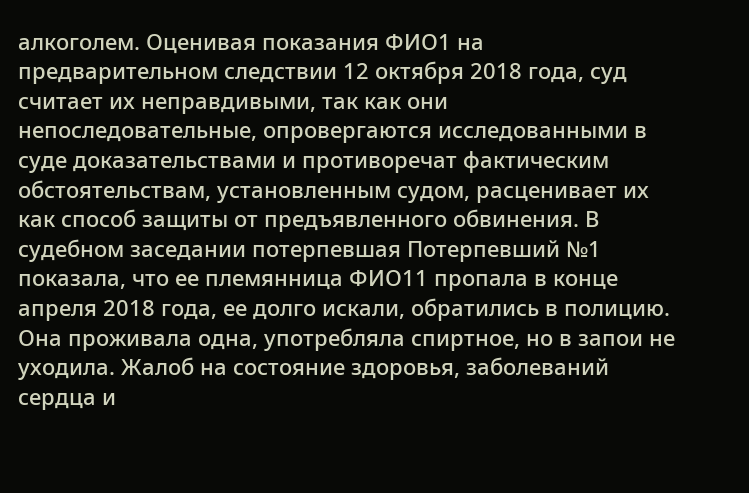алкоголем. Оценивая показания ФИО1 на предварительном следствии 12 октября 2018 года, суд считает их неправдивыми, так как они непоследовательные, опровергаются исследованными в суде доказательствами и противоречат фактическим обстоятельствам, установленным судом, расценивает их как способ защиты от предъявленного обвинения. В судебном заседании потерпевшая Потерпевший №1 показала, что ее племянница ФИО11 пропала в конце апреля 2018 года, ее долго искали, обратились в полицию. Она проживала одна, употребляла спиртное, но в запои не уходила. Жалоб на состояние здоровья, заболеваний сердца и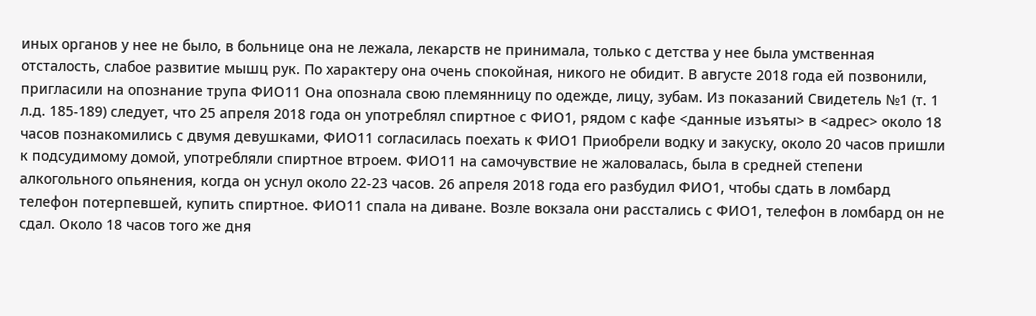иных органов у нее не было, в больнице она не лежала, лекарств не принимала, только с детства у нее была умственная отсталость, слабое развитие мышц рук. По характеру она очень спокойная, никого не обидит. В августе 2018 года ей позвонили, пригласили на опознание трупа ФИО11 Она опознала свою племянницу по одежде, лицу, зубам. Из показаний Свидетель №1 (т. 1 л.д. 185-189) следует, что 25 апреля 2018 года он употреблял спиртное с ФИО1, рядом с кафе <данные изъяты> в <адрес> около 18 часов познакомились с двумя девушками, ФИО11 согласилась поехать к ФИО1 Приобрели водку и закуску, около 20 часов пришли к подсудимому домой, употребляли спиртное втроем. ФИО11 на самочувствие не жаловалась, была в средней степени алкогольного опьянения, когда он уснул около 22-23 часов. 26 апреля 2018 года его разбудил ФИО1, чтобы сдать в ломбард телефон потерпевшей, купить спиртное. ФИО11 спала на диване. Возле вокзала они расстались с ФИО1, телефон в ломбард он не сдал. Около 18 часов того же дня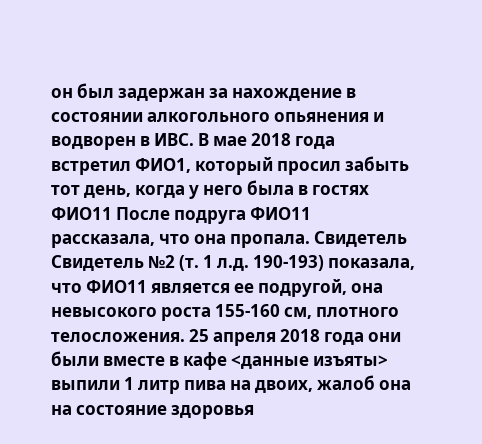он был задержан за нахождение в состоянии алкогольного опьянения и водворен в ИВС. В мае 2018 года встретил ФИО1, который просил забыть тот день, когда у него была в гостях ФИО11 После подруга ФИО11 рассказала, что она пропала. Свидетель Свидетель №2 (т. 1 л.д. 190-193) показала, что ФИО11 является ее подругой, она невысокого роста 155-160 см, плотного телосложения. 25 апреля 2018 года они были вместе в кафе <данные изъяты> выпили 1 литр пива на двоих, жалоб она на состояние здоровья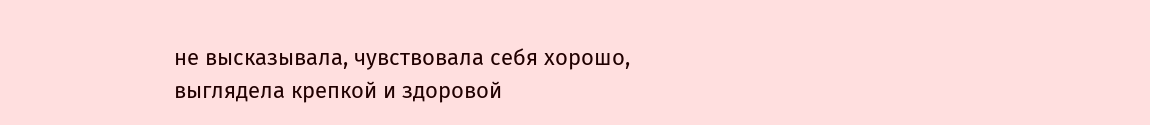не высказывала, чувствовала себя хорошо, выглядела крепкой и здоровой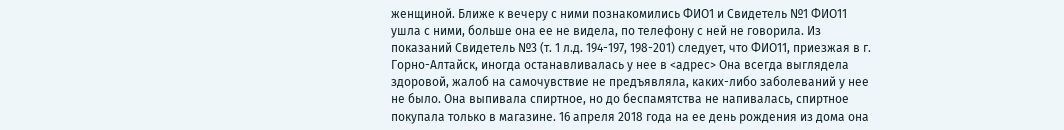женщиной. Ближе к вечеру с ними познакомились ФИО1 и Свидетель №1 ФИО11 ушла с ними, больше она ее не видела, по телефону с ней не говорила. Из показаний Свидетель №3 (т. 1 л.д. 194-197, 198-201) следует, что ФИО11, приезжая в г. Горно-Алтайск, иногда останавливалась у нее в <адрес> Она всегда выглядела здоровой, жалоб на самочувствие не предъявляла, каких-либо заболеваний у нее не было. Она выпивала спиртное, но до беспамятства не напивалась, спиртное покупала только в магазине. 16 апреля 2018 года на ее день рождения из дома она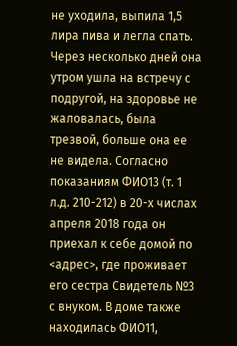не уходила, выпила 1,5 лира пива и легла спать. Через несколько дней она утром ушла на встречу с подругой, на здоровье не жаловалась, была трезвой, больше она ее не видела. Согласно показаниям ФИО13 (т. 1 л.д. 210-212) в 20-х числах апреля 2018 года он приехал к себе домой по <адрес>, где проживает его сестра Свидетель №3 с внуком. В доме также находилась ФИО11,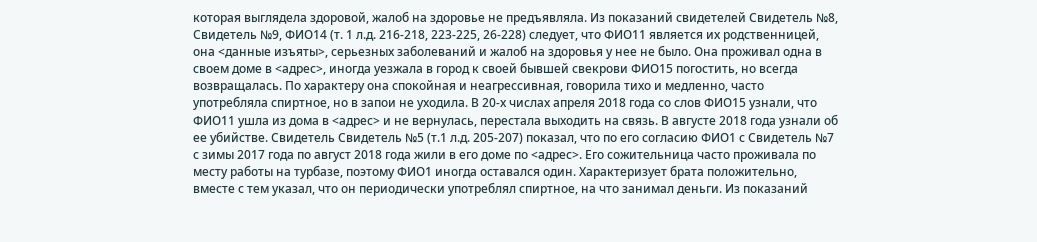которая выглядела здоровой, жалоб на здоровье не предъявляла. Из показаний свидетелей Свидетель №8, Свидетель №9, ФИО14 (т. 1 л.д. 216-218, 223-225, 26-228) следует, что ФИО11 является их родственницей, она <данные изъяты>, серьезных заболеваний и жалоб на здоровья у нее не было. Она проживал одна в своем доме в <адрес>, иногда уезжала в город к своей бывшей свекрови ФИО15 погостить, но всегда возвращалась. По характеру она спокойная и неагрессивная, говорила тихо и медленно, часто употребляла спиртное, но в запои не уходила. В 20-х числах апреля 2018 года со слов ФИО15 узнали, что ФИО11 ушла из дома в <адрес> и не вернулась, перестала выходить на связь. В августе 2018 года узнали об ее убийстве. Свидетель Свидетель №5 (т.1 л.д. 205-207) показал, что по его согласию ФИО1 с Свидетель №7 с зимы 2017 года по август 2018 года жили в его доме по <адрес>. Его сожительница часто проживала по месту работы на турбазе, поэтому ФИО1 иногда оставался один. Характеризует брата положительно, вместе с тем указал, что он периодически употреблял спиртное, на что занимал деньги. Из показаний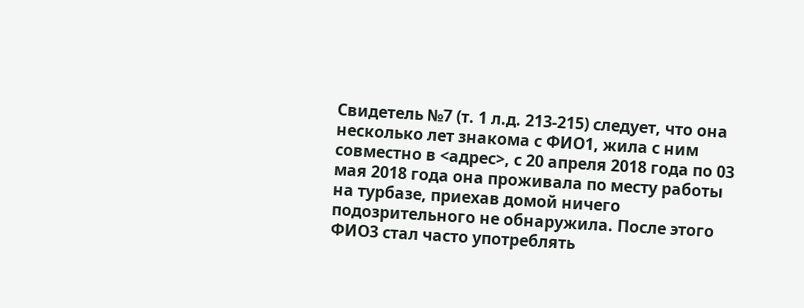Свидетель №7 (т. 1 л.д. 213-215) следует, что она несколько лет знакома с ФИО1, жила с ним совместно в <адрес>, с 20 апреля 2018 года по 03 мая 2018 года она проживала по месту работы на турбазе, приехав домой ничего подозрительного не обнаружила. После этого ФИО3 стал часто употреблять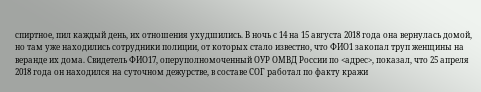спиртное, пил каждый день, их отношения ухудшились. В ночь с 14 на 15 августа 2018 года она вернулась домой, но там уже находились сотрудники полиции, от которых стало известно, что ФИО1 закопал труп женщины на веранде их дома. Свидетель ФИО17, оперуполномоченный ОУР ОМВД России по <адрес>, показал, что 25 апреля 2018 года он находился на суточном дежурстве, в составе СОГ работал по факту кражи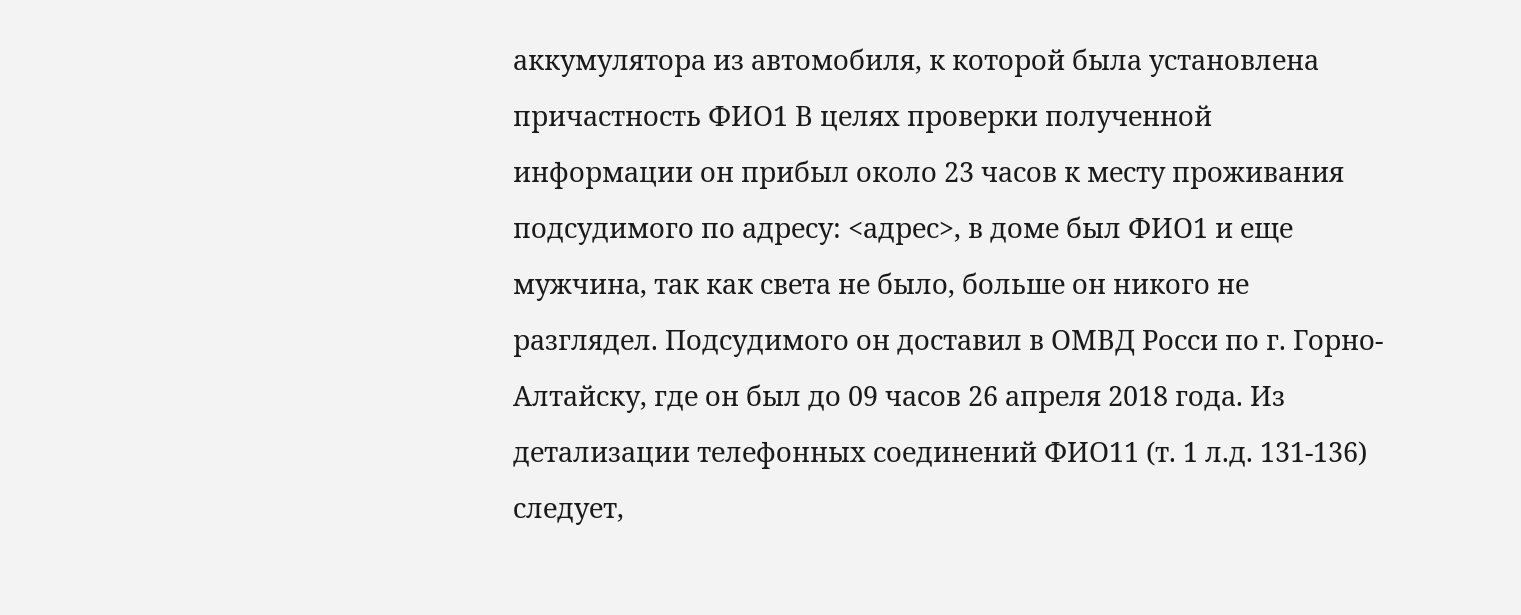аккумулятора из автомобиля, к которой была установлена причастность ФИО1 В целях проверки полученной информации он прибыл около 23 часов к месту проживания подсудимого по адресу: <адрес>, в доме был ФИО1 и еще мужчина, так как света не было, больше он никого не разглядел. Подсудимого он доставил в ОМВД Росси по г. Горно-Алтайску, где он был до 09 часов 26 апреля 2018 года. Из детализации телефонных соединений ФИО11 (т. 1 л.д. 131-136) следует,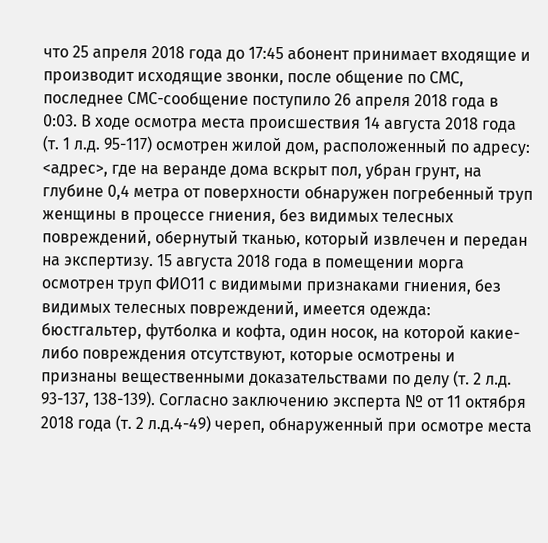что 25 апреля 2018 года до 17:45 абонент принимает входящие и производит исходящие звонки, после общение по СМС, последнее СМС-сообщение поступило 26 апреля 2018 года в 0:03. В ходе осмотра места происшествия 14 августа 2018 года (т. 1 л.д. 95-117) осмотрен жилой дом, расположенный по адресу: <адрес>, где на веранде дома вскрыт пол, убран грунт, на глубине 0,4 метра от поверхности обнаружен погребенный труп женщины в процессе гниения, без видимых телесных повреждений, обернутый тканью, который извлечен и передан на экспертизу. 15 августа 2018 года в помещении морга осмотрен труп ФИО11 с видимыми признаками гниения, без видимых телесных повреждений, имеется одежда: бюстгальтер, футболка и кофта, один носок, на которой какие-либо повреждения отсутствуют, которые осмотрены и признаны вещественными доказательствами по делу (т. 2 л.д. 93-137, 138-139). Согласно заключению эксперта № от 11 октября 2018 года (т. 2 л.д.4-49) череп, обнаруженный при осмотре места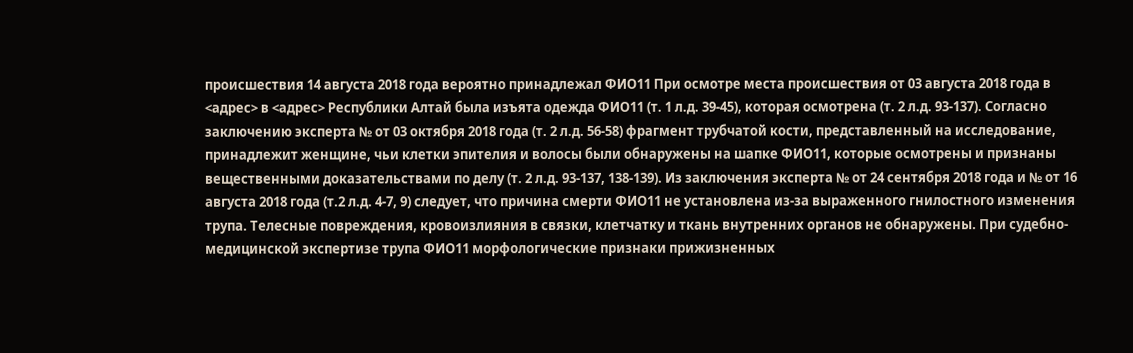происшествия 14 августа 2018 года вероятно принадлежал ФИО11 При осмотре места происшествия от 03 августа 2018 года в <адрес> в <адрес> Республики Алтай была изъята одежда ФИО11 (т. 1 л.д. 39-45), которая осмотрена (т. 2 л.д. 93-137). Согласно заключению эксперта № от 03 октября 2018 года (т. 2 л.д. 56-58) фрагмент трубчатой кости, представленный на исследование, принадлежит женщине, чьи клетки эпителия и волосы были обнаружены на шапке ФИО11, которые осмотрены и признаны вещественными доказательствами по делу (т. 2 л.д. 93-137, 138-139). Из заключения эксперта № от 24 сентября 2018 года и № от 16 августа 2018 года (т.2 л.д. 4-7, 9) следует, что причина смерти ФИО11 не установлена из-за выраженного гнилостного изменения трупа. Телесные повреждения, кровоизлияния в связки, клетчатку и ткань внутренних органов не обнаружены. При судебно-медицинской экспертизе трупа ФИО11 морфологические признаки прижизненных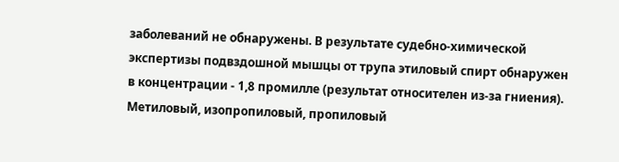заболеваний не обнаружены. В результате судебно-химической экспертизы подвздошной мышцы от трупа этиловый спирт обнаружен в концентрации - 1,8 промилле (результат относителен из-за гниения). Метиловый, изопропиловый, пропиловый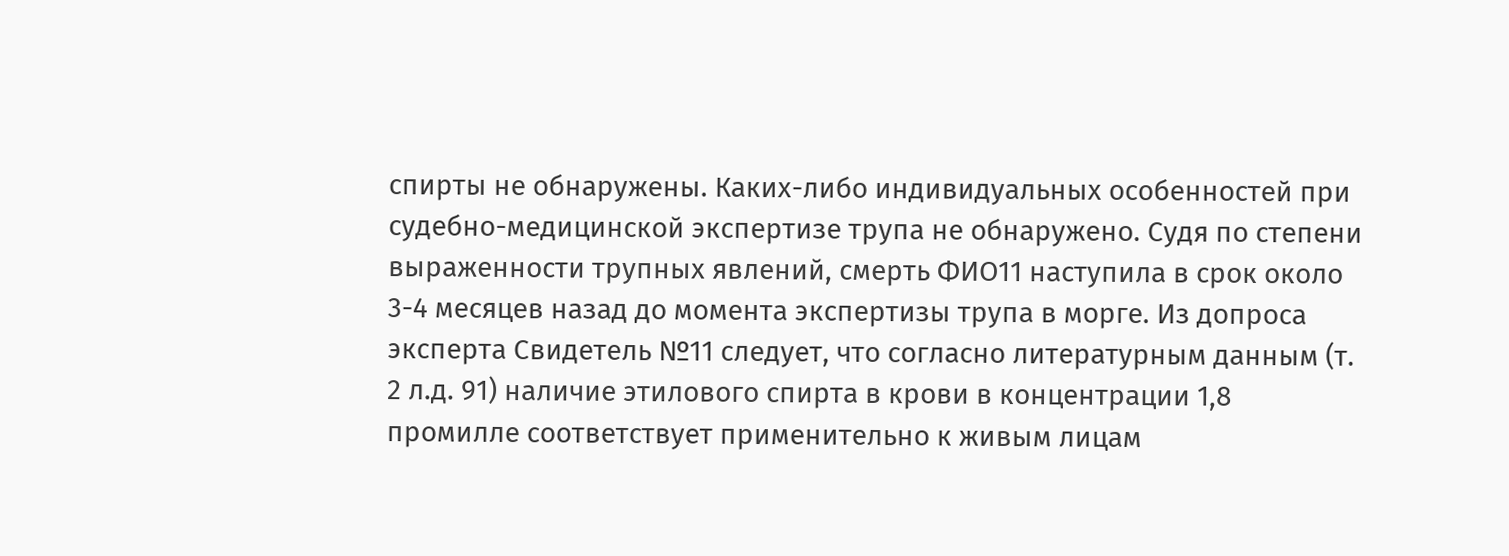спирты не обнаружены. Каких-либо индивидуальных особенностей при судебно-медицинской экспертизе трупа не обнаружено. Судя по степени выраженности трупных явлений, смерть ФИО11 наступила в срок около 3-4 месяцев назад до момента экспертизы трупа в морге. Из допроса эксперта Свидетель №11 следует, что согласно литературным данным (т. 2 л.д. 91) наличие этилового спирта в крови в концентрации 1,8 промилле соответствует применительно к живым лицам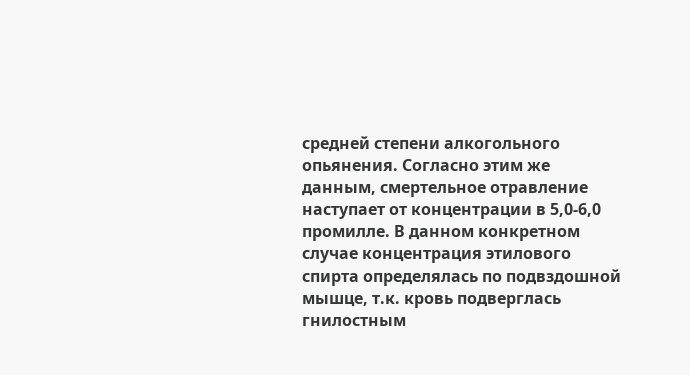средней степени алкогольного опьянения. Согласно этим же данным, смертельное отравление наступает от концентрации в 5,0-6,0 промилле. В данном конкретном случае концентрация этилового спирта определялась по подвздошной мышце, т.к. кровь подверглась гнилостным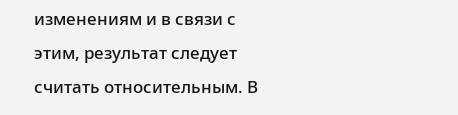изменениям и в связи с этим, результат следует считать относительным. В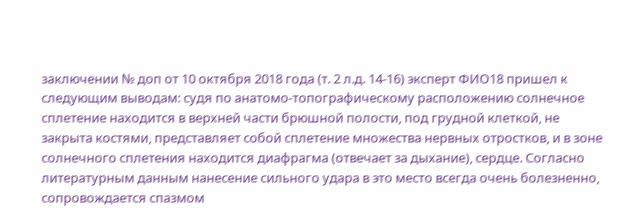заключении № доп от 10 октября 2018 года (т. 2 л.д. 14-16) эксперт ФИО18 пришел к следующим выводам: судя по анатомо-топографическому расположению солнечное сплетение находится в верхней части брюшной полости, под грудной клеткой, не закрыта костями, представляет собой сплетение множества нервных отростков, и в зоне солнечного сплетения находится диафрагма (отвечает за дыхание), сердце. Согласно литературным данным нанесение сильного удара в это место всегда очень болезненно, сопровождается спазмом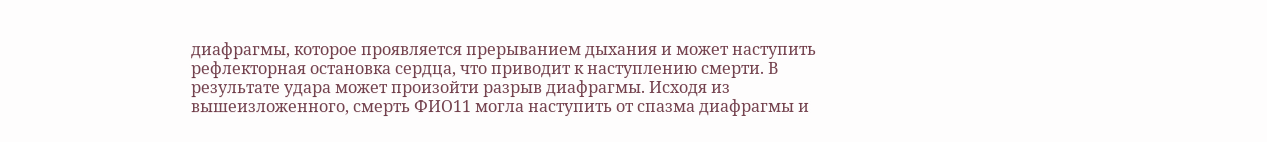диафрагмы, которое проявляется прерыванием дыхания и может наступить рефлекторная остановка сердца, что приводит к наступлению смерти. В результате удара может произойти разрыв диафрагмы. Исходя из вышеизложенного, смерть ФИО11 могла наступить от спазма диафрагмы и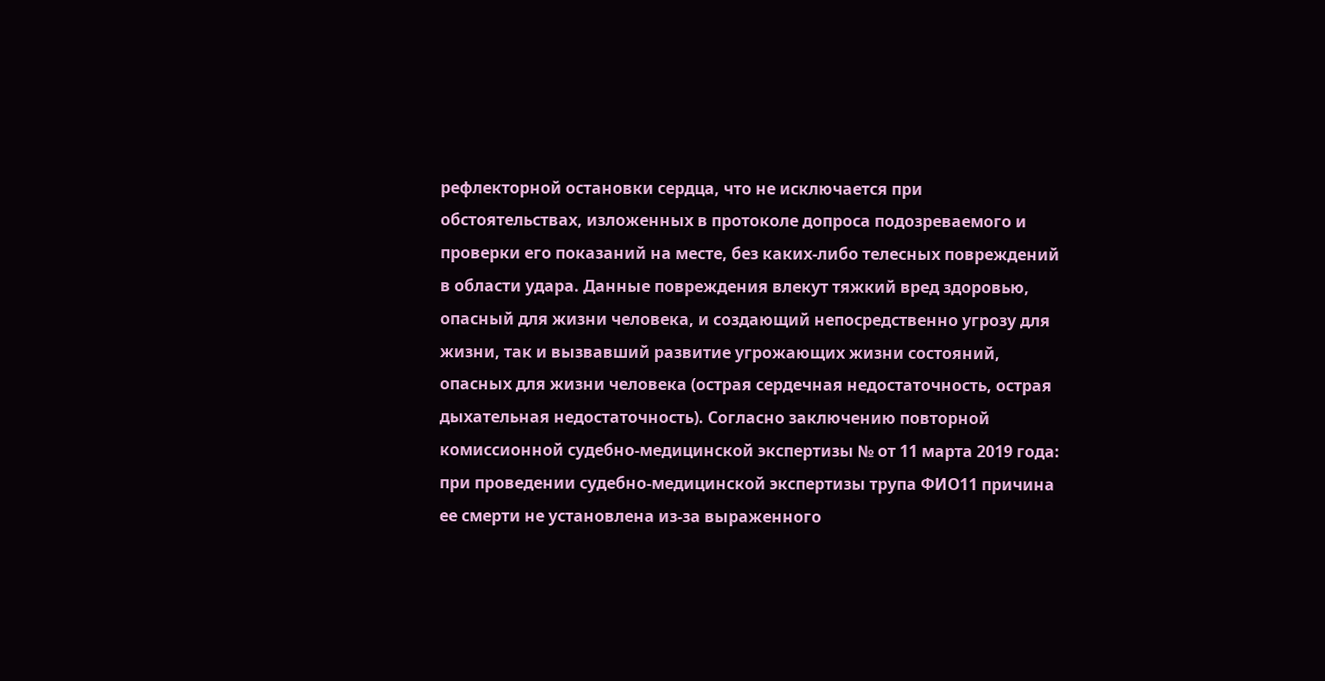рефлекторной остановки сердца, что не исключается при обстоятельствах, изложенных в протоколе допроса подозреваемого и проверки его показаний на месте, без каких-либо телесных повреждений в области удара. Данные повреждения влекут тяжкий вред здоровью, опасный для жизни человека, и создающий непосредственно угрозу для жизни, так и вызвавший развитие угрожающих жизни состояний, опасных для жизни человека (острая сердечная недостаточность, острая дыхательная недостаточность). Согласно заключению повторной комиссионной судебно-медицинской экспертизы № от 11 марта 2019 года: при проведении судебно-медицинской экспертизы трупа ФИО11 причина ее смерти не установлена из-за выраженного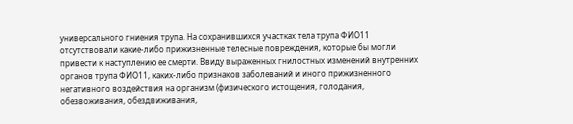универсального гниения трупа. На сохранившихся участках тела трупа ФИО11 отсутствовали какие-либо прижизненные телесные повреждения, которые бы могли привести к наступлению ее смерти. Ввиду выраженных гнилостных изменений внутренних органов трупа ФИО11, каких-либо признаков заболеваний и иного прижизненного негативного воздействия на организм (физического истощения, голодания, обезвоживания, обездвиживания,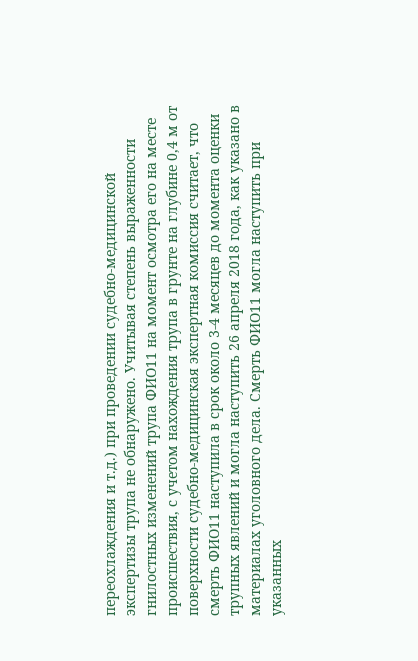переохлаждения и т.д.) при проведении судебно-медицинской экспертизы трупа не обнаружено. Учитывая степень выраженности гнилостных изменений трупа ФИО11 на момент осмотра его на месте происшествия, с учетом нахождения трупа в грунте на глубине 0,4 м от поверхности судебно-медицинская экспертная комиссия считает, что смерть ФИО11 наступила в срок около 3-4 месяцев до момента оценки трупных явлений и могла наступить 26 апреля 2018 года, как указано в материалах уголовного дела. Смерть ФИО11 могла наступить при указанных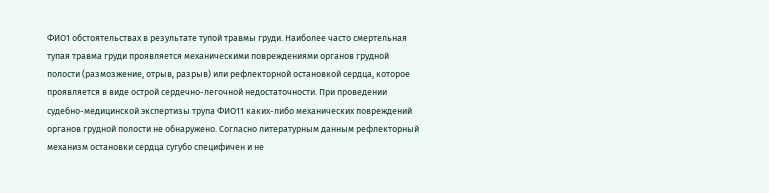ФИО1 обстоятельствах в результате тупой травмы груди. Наиболее часто смертельная тупая травма груди проявляется механическими повреждениями органов грудной полости (размозжение, отрыв, разрыв) или рефлекторной остановкой сердца, которое проявляется в виде острой сердечно-легочной недостаточности. При проведении судебно-медицинской экспертизы трупа ФИО11 каких-либо механических повреждений органов грудной полости не обнаружено. Согласно литературным данным рефлекторный механизм остановки сердца сугубо специфичен и не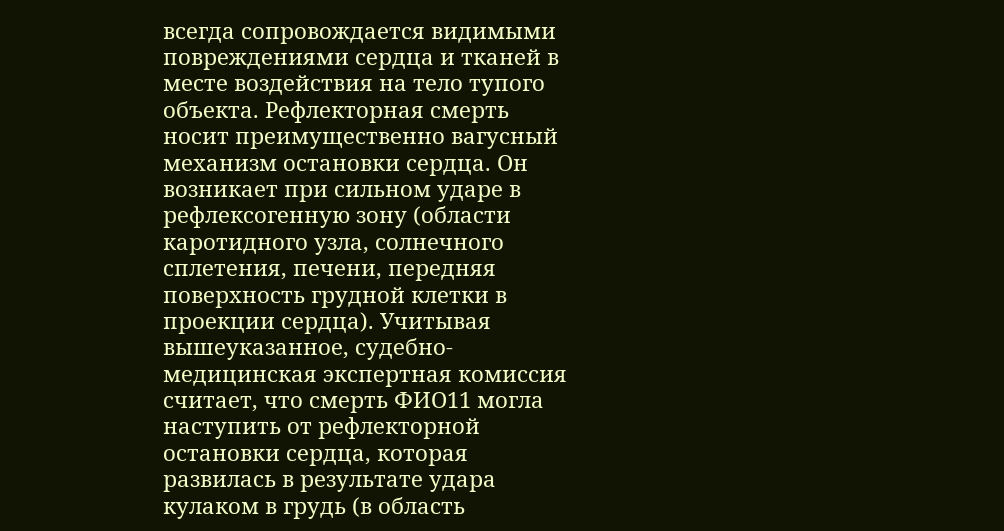всегда сопровождается видимыми повреждениями сердца и тканей в месте воздействия на тело тупого объекта. Рефлекторная смерть носит преимущественно вагусный механизм остановки сердца. Он возникает при сильном ударе в рефлексогенную зону (области каротидного узла, солнечного сплетения, печени, передняя поверхность грудной клетки в проекции сердца). Учитывая вышеуказанное, судебно-медицинская экспертная комиссия считает, что смерть ФИО11 могла наступить от рефлекторной остановки сердца, которая развилась в результате удара кулаком в грудь (в область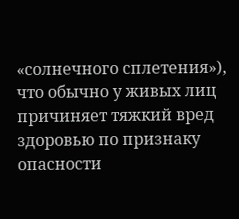«солнечного сплетения»), что обычно у живых лиц причиняет тяжкий вред здоровью по признаку опасности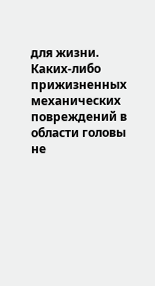для жизни. Каких-либо прижизненных механических повреждений в области головы не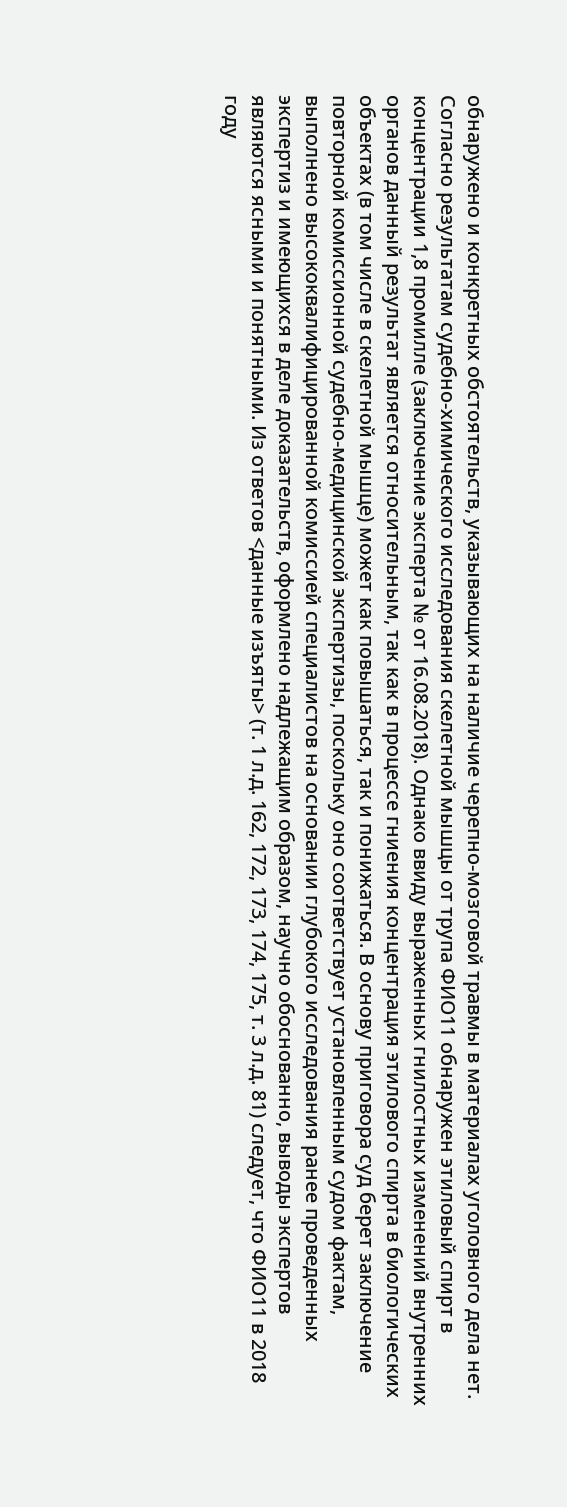обнаружено и конкретных обстоятельств, указывающих на наличие черепно-мозговой травмы в материалах уголовного дела нет. Согласно результатам судебно-химического исследования скелетной мышцы от трупа ФИО11 обнаружен этиловый спирт в концентрации 1,8 промилле (заключение эксперта № от 16.08.2018). Однако ввиду выраженных гнилостных изменений внутренних органов данный результат является относительным, так как в процессе гниения концентрация этилового спирта в биологических объектах (в том числе в скелетной мышце) может как повышаться, так и понижаться. В основу приговора суд берет заключение повторной комиссионной судебно-медицинской экспертизы, поскольку оно соответствует установленным судом фактам, выполнено высококвалифицированной комиссией специалистов на основании глубокого исследования ранее проведенных экспертиз и имеющихся в деле доказательств, оформлено надлежащим образом, научно обоснованно, выводы экспертов являются ясными и понятными. Из ответов <данные изъяты> (т. 1 л.д. 162, 172, 173, 174, 175, т. 3 л.д. 81) следует, что ФИО11 в 2018 году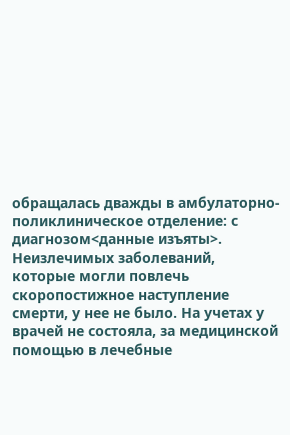обращалась дважды в амбулаторно-поликлиническое отделение: с диагнозом<данные изъяты>. Неизлечимых заболеваний, которые могли повлечь скоропостижное наступление смерти, у нее не было. На учетах у врачей не состояла, за медицинской помощью в лечебные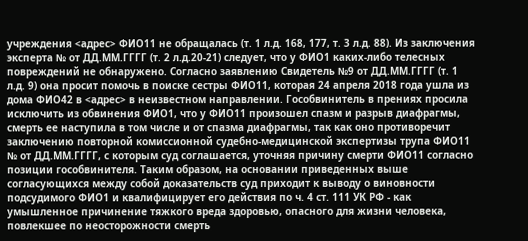учреждения <адрес> ФИО11 не обращалась (т. 1 л.д. 168, 177, т. 3 л.д. 88). Из заключения эксперта № от ДД.ММ.ГГГГ (т. 2 л.д.20-21) следует, что у ФИО1 каких-либо телесных повреждений не обнаружено. Согласно заявлению Свидетель №9 от ДД.ММ.ГГГГ (т. 1 л.д. 9) она просит помочь в поиске сестры ФИО11, которая 24 апреля 2018 года ушла из дома ФИО42 в <адрес> в неизвестном направлении. Гособвинитель в прениях просила исключить из обвинения ФИО1, что у ФИО11 произошел спазм и разрыв диафрагмы, смерть ее наступила в том числе и от спазма диафрагмы, так как оно противоречит заключению повторной комиссионной судебно-медицинской экспертизы трупа ФИО11 № от ДД.ММ.ГГГГ, с которым суд соглашается, уточняя причину смерти ФИО11 согласно позиции гособвинителя. Таким образом, на основании приведенных выше согласующихся между собой доказательств суд приходит к выводу о виновности подсудимого ФИО1 и квалифицирует его действия по ч. 4 ст. 111 УК РФ - как умышленное причинение тяжкого вреда здоровью, опасного для жизни человека, повлекшее по неосторожности смерть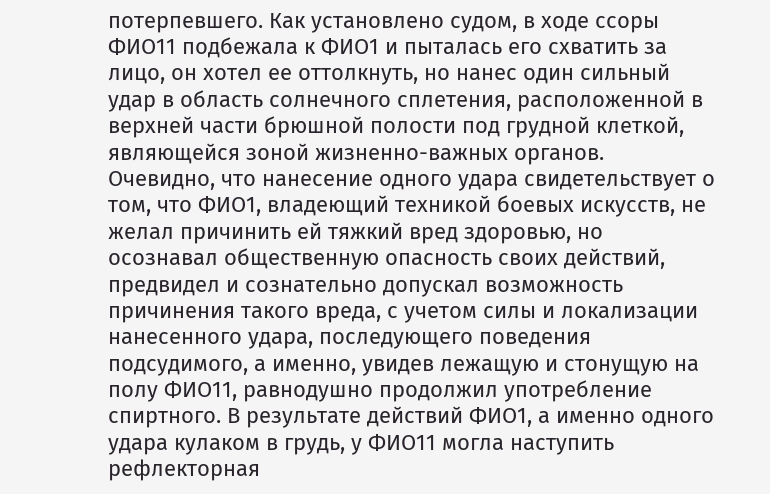потерпевшего. Как установлено судом, в ходе ссоры ФИО11 подбежала к ФИО1 и пыталась его схватить за лицо, он хотел ее оттолкнуть, но нанес один сильный удар в область солнечного сплетения, расположенной в верхней части брюшной полости под грудной клеткой, являющейся зоной жизненно-важных органов. Очевидно, что нанесение одного удара свидетельствует о том, что ФИО1, владеющий техникой боевых искусств, не желал причинить ей тяжкий вред здоровью, но осознавал общественную опасность своих действий, предвидел и сознательно допускал возможность причинения такого вреда, с учетом силы и локализации нанесенного удара, последующего поведения подсудимого, а именно, увидев лежащую и стонущую на полу ФИО11, равнодушно продолжил употребление спиртного. В результате действий ФИО1, а именно одного удара кулаком в грудь, у ФИО11 могла наступить рефлекторная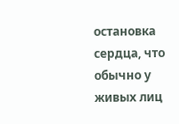остановка сердца, что обычно у живых лиц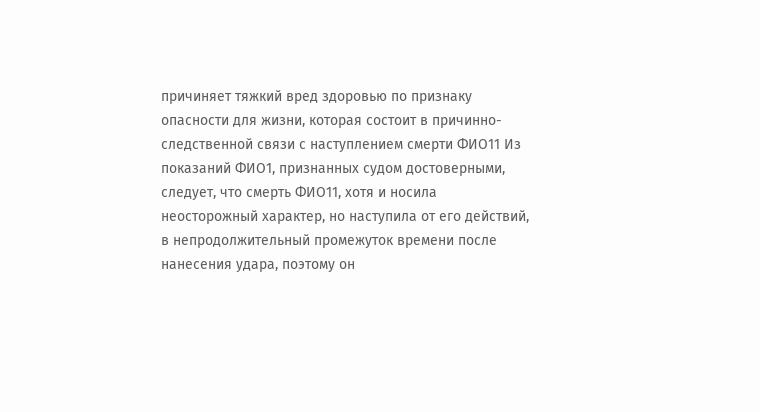причиняет тяжкий вред здоровью по признаку опасности для жизни, которая состоит в причинно-следственной связи с наступлением смерти ФИО11 Из показаний ФИО1, признанных судом достоверными, следует, что смерть ФИО11, хотя и носила неосторожный характер, но наступила от его действий, в непродолжительный промежуток времени после нанесения удара, поэтому он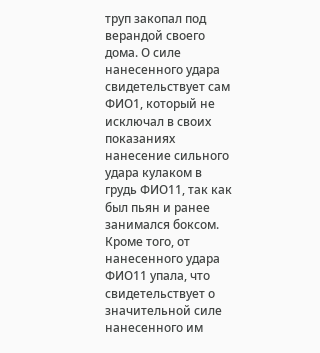труп закопал под верандой своего дома. О силе нанесенного удара свидетельствует сам ФИО1, который не исключал в своих показаниях нанесение сильного удара кулаком в грудь ФИО11, так как был пьян и ранее занимался боксом. Кроме того, от нанесенного удара ФИО11 упала, что свидетельствует о значительной силе нанесенного им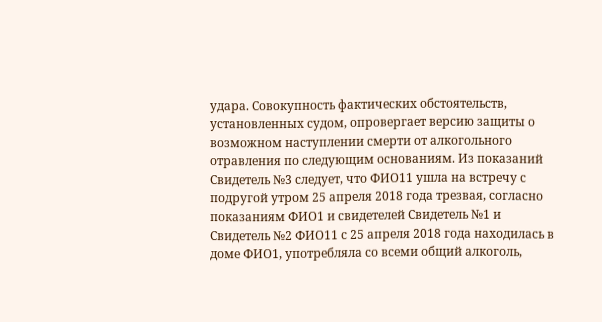удара. Совокупность фактических обстоятельств, установленных судом, опровергает версию защиты о возможном наступлении смерти от алкогольного отравления по следующим основаниям. Из показаний Свидетель №3 следует, что ФИО11 ушла на встречу с подругой утром 25 апреля 2018 года трезвая, согласно показаниям ФИО1 и свидетелей Свидетель №1 и Свидетель №2 ФИО11 с 25 апреля 2018 года находилась в доме ФИО1, употребляла со всеми общий алкоголь,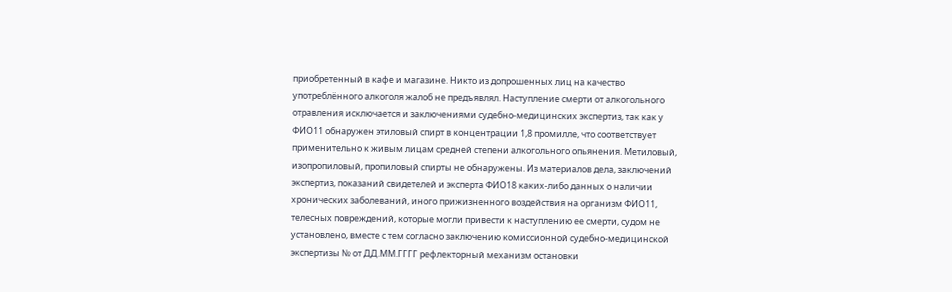приобретенный в кафе и магазине. Никто из допрошенных лиц на качество употреблённого алкоголя жалоб не предъявлял. Наступление смерти от алкогольного отравления исключается и заключениями судебно-медицинских экспертиз, так как у ФИО11 обнаружен этиловый спирт в концентрации 1,8 промилле, что соответствует применительно к живым лицам средней степени алкогольного опьянения. Метиловый, изопропиловый, пропиловый спирты не обнаружены. Из материалов дела, заключений экспертиз, показаний свидетелей и эксперта ФИО18 каких-либо данных о наличии хронических заболеваний, иного прижизненного воздействия на организм ФИО11, телесных повреждений, которые могли привести к наступлению ее смерти, судом не установлено, вместе с тем согласно заключению комиссионной судебно-медицинской экспертизы № от ДД.ММ.ГГГГ рефлекторный механизм остановки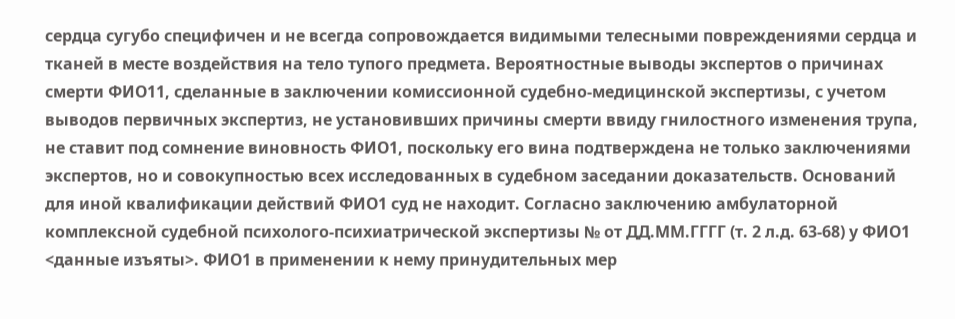сердца сугубо специфичен и не всегда сопровождается видимыми телесными повреждениями сердца и тканей в месте воздействия на тело тупого предмета. Вероятностные выводы экспертов о причинах смерти ФИО11, сделанные в заключении комиссионной судебно-медицинской экспертизы, с учетом выводов первичных экспертиз, не установивших причины смерти ввиду гнилостного изменения трупа, не ставит под сомнение виновность ФИО1, поскольку его вина подтверждена не только заключениями экспертов, но и совокупностью всех исследованных в судебном заседании доказательств. Оснований для иной квалификации действий ФИО1 суд не находит. Согласно заключению амбулаторной комплексной судебной психолого-психиатрической экспертизы № от ДД.ММ.ГГГГ (т. 2 л.д. 63-68) у ФИО1 <данные изъяты>. ФИО1 в применении к нему принудительных мер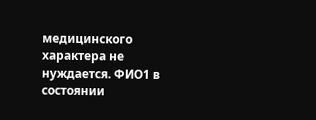медицинского характера не нуждается. ФИО1 в состоянии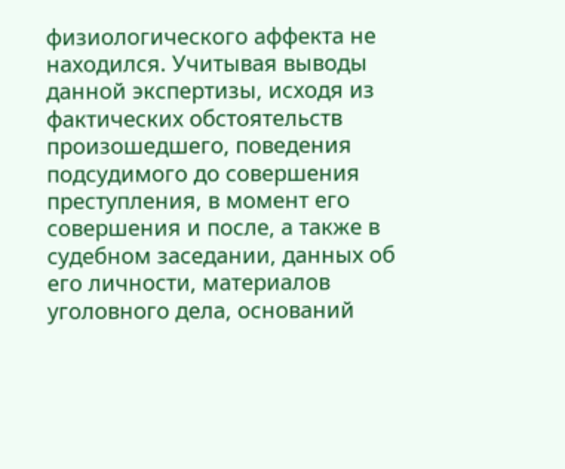физиологического аффекта не находился. Учитывая выводы данной экспертизы, исходя из фактических обстоятельств произошедшего, поведения подсудимого до совершения преступления, в момент его совершения и после, а также в судебном заседании, данных об его личности, материалов уголовного дела, оснований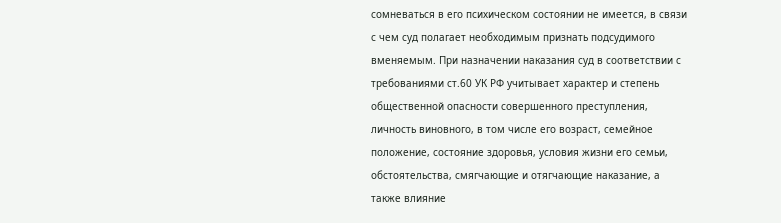сомневаться в его психическом состоянии не имеется, в связи с чем суд полагает необходимым признать подсудимого вменяемым. При назначении наказания суд в соответствии с требованиями ст.60 УК РФ учитывает характер и степень общественной опасности совершенного преступления, личность виновного, в том числе его возраст, семейное положение, состояние здоровья, условия жизни его семьи, обстоятельства, смягчающие и отягчающие наказание, а также влияние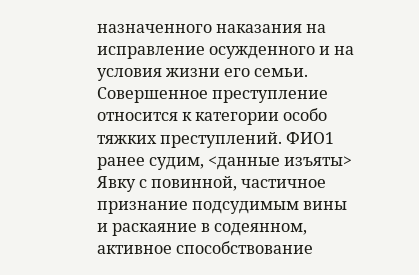назначенного наказания на исправление осужденного и на условия жизни его семьи. Совершенное преступление относится к категории особо тяжких преступлений. ФИО1 ранее судим, <данные изъяты> Явку с повинной, частичное признание подсудимым вины и раскаяние в содеянном, активное способствование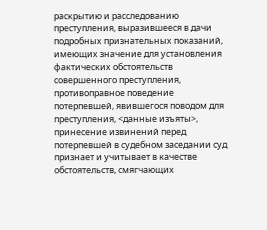раскрытию и расследованию преступления, выразившееся в дачи подробных признательных показаний, имеющих значение для установления фактических обстоятельств совершенного преступления, противоправное поведение потерпевшей, явившегося поводом для преступления, <данные изъяты>, принесение извинений перед потерпевшей в судебном заседании суд признает и учитывает в качестве обстоятельств, смягчающих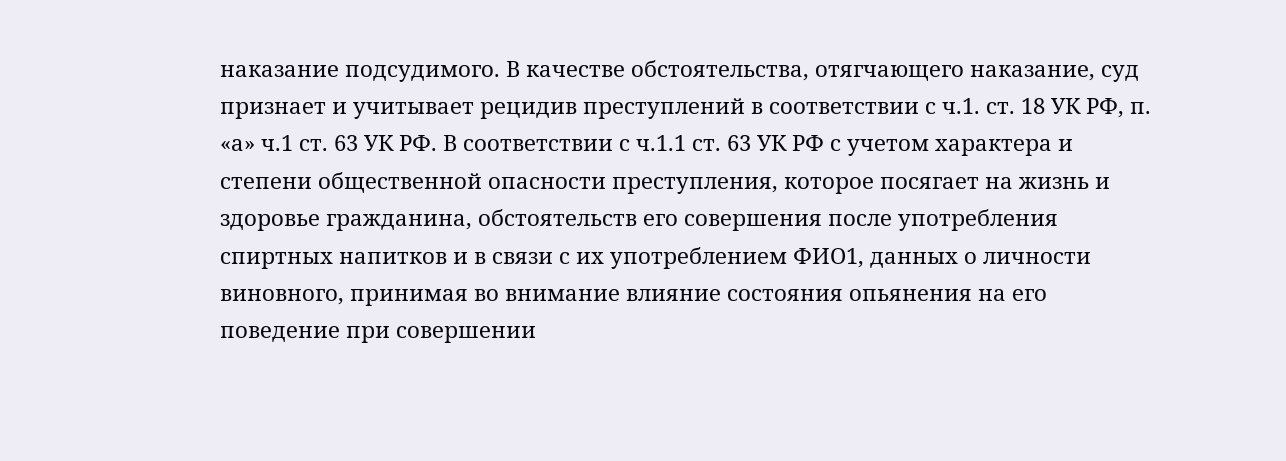наказание подсудимого. В качестве обстоятельства, отягчающего наказание, суд признает и учитывает рецидив преступлений в соответствии с ч.1. ст. 18 УК РФ, п. «а» ч.1 ст. 63 УК РФ. В соответствии с ч.1.1 ст. 63 УК РФ с учетом характера и степени общественной опасности преступления, которое посягает на жизнь и здоровье гражданина, обстоятельств его совершения после употребления спиртных напитков и в связи с их употреблением ФИО1, данных о личности виновного, принимая во внимание влияние состояния опьянения на его поведение при совершении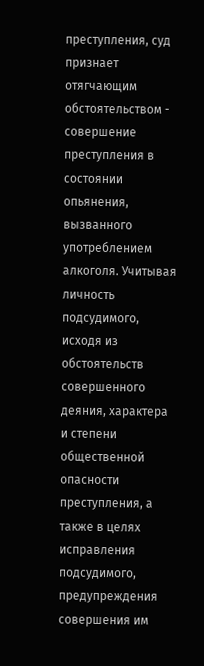преступления, суд признает отягчающим обстоятельством - совершение преступления в состоянии опьянения, вызванного употреблением алкоголя. Учитывая личность подсудимого, исходя из обстоятельств совершенного деяния, характера и степени общественной опасности преступления, а также в целях исправления подсудимого, предупреждения совершения им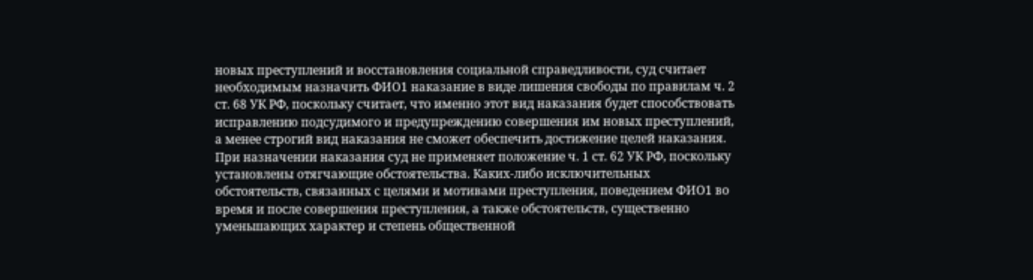новых преступлений и восстановления социальной справедливости, суд считает необходимым назначить ФИО1 наказание в виде лишения свободы по правилам ч. 2 ст. 68 УК РФ, поскольку считает, что именно этот вид наказания будет способствовать исправлению подсудимого и предупреждению совершения им новых преступлений, а менее строгий вид наказания не сможет обеспечить достижение целей наказания. При назначении наказания суд не применяет положение ч. 1 ст. 62 УК РФ, поскольку установлены отягчающие обстоятельства. Каких-либо исключительных обстоятельств, связанных с целями и мотивами преступления, поведением ФИО1 во время и после совершения преступления, а также обстоятельств, существенно уменьшающих характер и степень общественной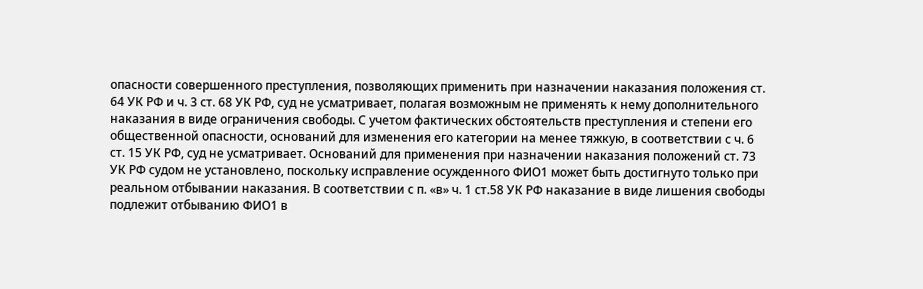опасности совершенного преступления, позволяющих применить при назначении наказания положения ст. 64 УК РФ и ч. 3 ст. 68 УК РФ, суд не усматривает, полагая возможным не применять к нему дополнительного наказания в виде ограничения свободы. С учетом фактических обстоятельств преступления и степени его общественной опасности, оснований для изменения его категории на менее тяжкую, в соответствии с ч. 6 ст. 15 УК РФ, суд не усматривает. Оснований для применения при назначении наказания положений ст. 73 УК РФ судом не установлено, поскольку исправление осужденного ФИО1 может быть достигнуто только при реальном отбывании наказания. В соответствии с п. «в» ч. 1 ст.58 УК РФ наказание в виде лишения свободы подлежит отбыванию ФИО1 в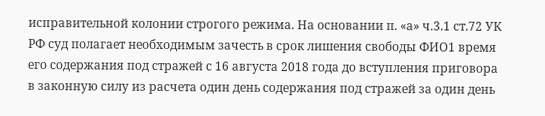исправительной колонии строгого режима. На основании п. «а» ч.3.1 ст.72 УК РФ суд полагает необходимым зачесть в срок лишения свободы ФИО1 время его содержания под стражей с 16 августа 2018 года до вступления приговора в законную силу из расчета один день содержания под стражей за один день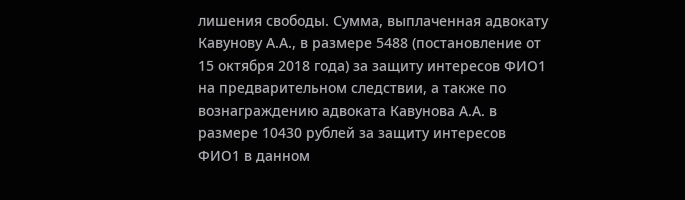лишения свободы. Сумма, выплаченная адвокату Кавунову А.А., в размере 5488 (постановление от 15 октября 2018 года) за защиту интересов ФИО1 на предварительном следствии, а также по вознаграждению адвоката Кавунова А.А. в размере 10430 рублей за защиту интересов ФИО1 в данном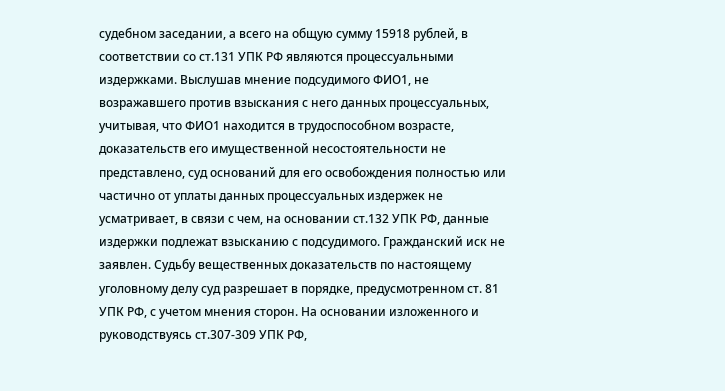судебном заседании, а всего на общую сумму 15918 рублей, в соответствии со ст.131 УПК РФ являются процессуальными издержками. Выслушав мнение подсудимого ФИО1, не возражавшего против взыскания с него данных процессуальных, учитывая, что ФИО1 находится в трудоспособном возрасте, доказательств его имущественной несостоятельности не представлено, суд оснований для его освобождения полностью или частично от уплаты данных процессуальных издержек не усматривает, в связи с чем, на основании ст.132 УПК РФ, данные издержки подлежат взысканию с подсудимого. Гражданский иск не заявлен. Судьбу вещественных доказательств по настоящему уголовному делу суд разрешает в порядке, предусмотренном ст. 81 УПК РФ, с учетом мнения сторон. На основании изложенного и руководствуясь ст.307-309 УПК РФ,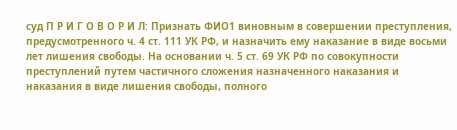суд П Р И Г О В О Р И Л: Признать ФИО1 виновным в совершении преступления, предусмотренного ч. 4 ст. 111 УК РФ, и назначить ему наказание в виде восьми лет лишения свободы. На основании ч. 5 ст. 69 УК РФ по совокупности преступлений путем частичного сложения назначенного наказания и наказания в виде лишения свободы, полного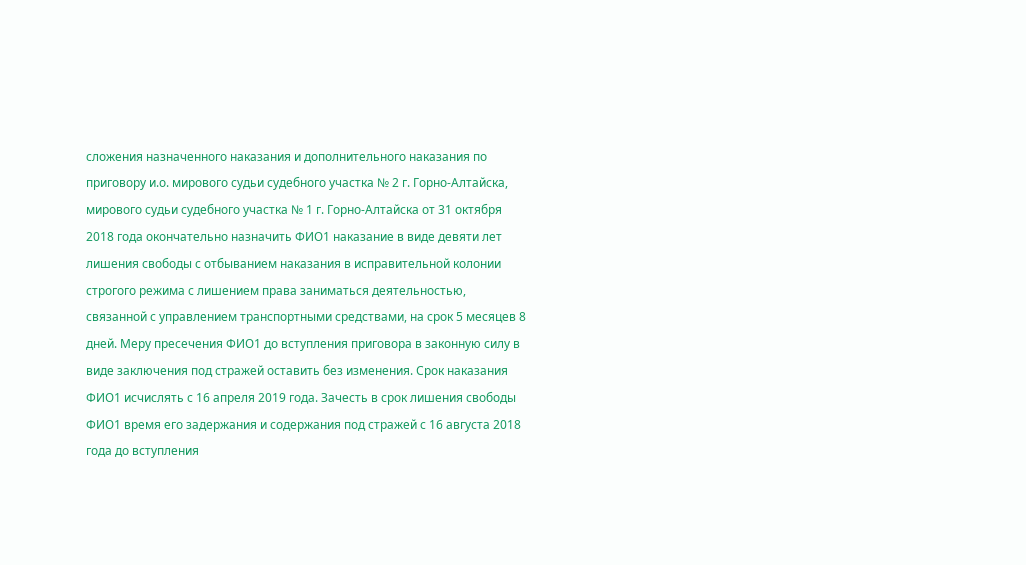сложения назначенного наказания и дополнительного наказания по приговору и.о. мирового судьи судебного участка № 2 г. Горно-Алтайска, мирового судьи судебного участка № 1 г. Горно-Алтайска от 31 октября 2018 года окончательно назначить ФИО1 наказание в виде девяти лет лишения свободы с отбыванием наказания в исправительной колонии строгого режима с лишением права заниматься деятельностью, связанной с управлением транспортными средствами, на срок 5 месяцев 8 дней. Меру пресечения ФИО1 до вступления приговора в законную силу в виде заключения под стражей оставить без изменения. Срок наказания ФИО1 исчислять с 16 апреля 2019 года. Зачесть в срок лишения свободы ФИО1 время его задержания и содержания под стражей с 16 августа 2018 года до вступления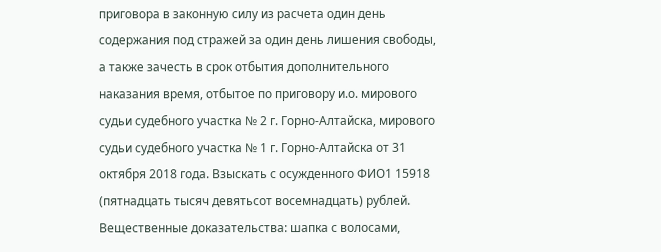приговора в законную силу из расчета один день содержания под стражей за один день лишения свободы, а также зачесть в срок отбытия дополнительного наказания время, отбытое по приговору и.о. мирового судьи судебного участка № 2 г. Горно-Алтайска, мирового судьи судебного участка № 1 г. Горно-Алтайска от 31 октября 2018 года. Взыскать с осужденного ФИО1 15918 (пятнадцать тысяч девятьсот восемнадцать) рублей. Вещественные доказательства: шапка с волосами,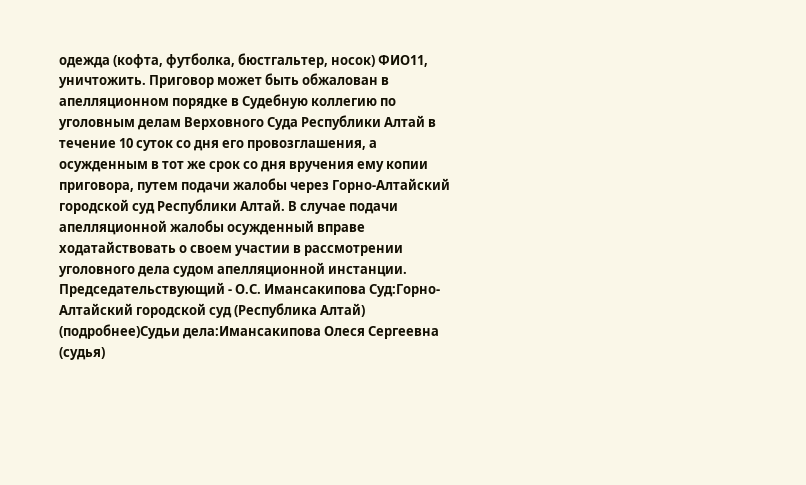одежда (кофта, футболка, бюстгальтер, носок) ФИО11, уничтожить. Приговор может быть обжалован в апелляционном порядке в Судебную коллегию по уголовным делам Верховного Суда Республики Алтай в течение 10 суток со дня его провозглашения, а осужденным в тот же срок со дня вручения ему копии приговора, путем подачи жалобы через Горно-Алтайский городской суд Республики Алтай. В случае подачи апелляционной жалобы осужденный вправе ходатайствовать о своем участии в рассмотрении уголовного дела судом апелляционной инстанции. Председательствующий - О.С. Имансакипова Суд:Горно-Алтайский городской суд (Республика Алтай) (подробнее)Судьи дела:Имансакипова Олеся Сергеевна (судья)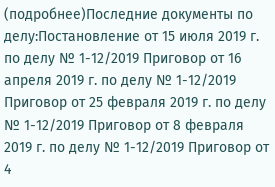(подробнее)Последние документы по делу:Постановление от 15 июля 2019 г. по делу № 1-12/2019 Приговор от 16 апреля 2019 г. по делу № 1-12/2019 Приговор от 25 февраля 2019 г. по делу № 1-12/2019 Приговор от 8 февраля 2019 г. по делу № 1-12/2019 Приговор от 4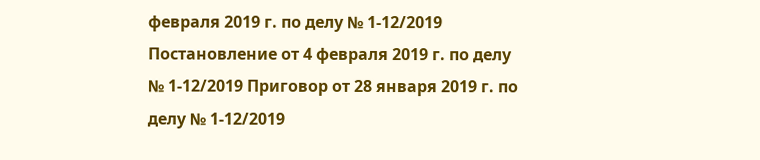февраля 2019 г. по делу № 1-12/2019 Постановление от 4 февраля 2019 г. по делу № 1-12/2019 Приговор от 28 января 2019 г. по делу № 1-12/2019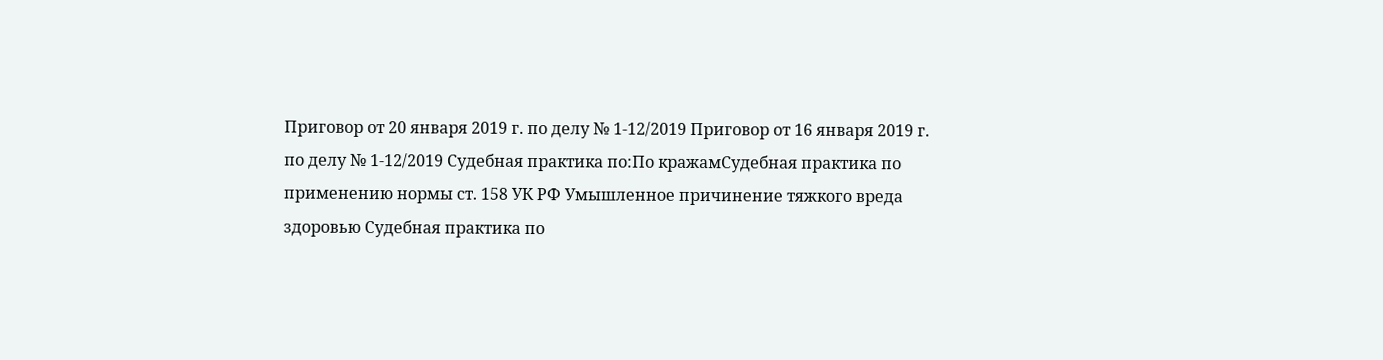Приговор от 20 января 2019 г. по делу № 1-12/2019 Приговор от 16 января 2019 г. по делу № 1-12/2019 Судебная практика по:По кражамСудебная практика по применению нормы ст. 158 УК РФ Умышленное причинение тяжкого вреда здоровью Судебная практика по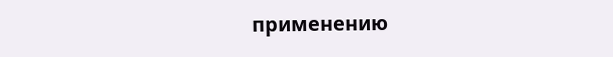применению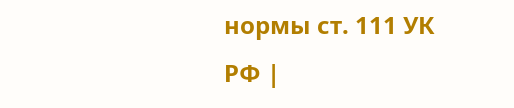нормы ст. 111 УК РФ |